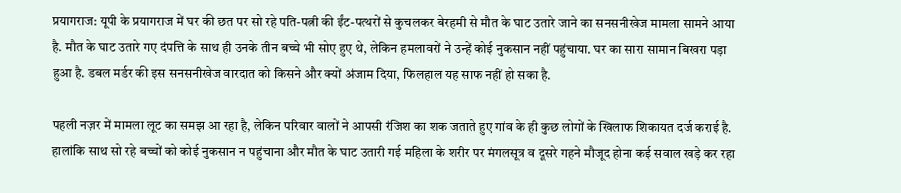प्रयागराज: यूपी के प्रयागराज में घर की छत पर सो रहे पति-पत्नी की ईंट-पत्थरों से कुचलकर बेरहमी से मौत के घाट उतारे जाने का सनसनीखेज मामला सामने आया है. मौत के घाट उतारे गए दंपत्ति के साथ ही उनके तीन बच्चे भी सोए हुए थे, लेकिन हमलावरों ने उन्हें कोई नुकसान नहीं पहुंचाया. घर का सारा सामान बिखरा पड़ा हुआ है. डबल मर्डर की इस सनसनीखेज वारदात को किसने और क्यों अंजाम दिया, फिलहाल यह साफ नहीं हो सका है.

पहली नज़र में मामला लूट का समझ आ रहा है, लेकिन परिवार वालों ने आपसी रंजिश का शक जताते हुए गांव के ही कुछ लोगों के खिलाफ शिकायत दर्ज कराई है. हालांकि साथ सो रहे बच्चों को कोई नुकसान न पहुंचाना और मौत के घाट उतारी गई महिला के शरीर पर मंगलसूत्र व दूसरे गहने मौजूद होना कई सवाल खड़े कर रहा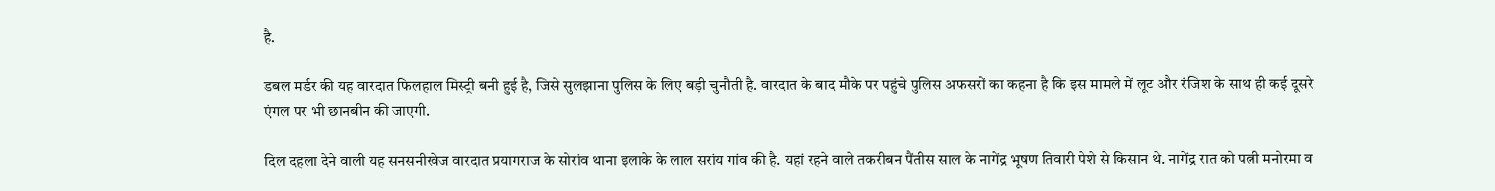है.

डबल मर्डर की यह वारदात फिलहाल मिस्ट्री बनी हुई है, जिसे सुलझाना पुलिस के लिए बड़ी चुनौती है. वारदात के बाद मौके पर पहुंचे पुलिस अफसरों का कहना है कि इस मामले में लूट और रंजिश के साथ ही कई दूसरे एंगल पर भी छानबीन की जाएगी.

दिल दहला देने वाली यह सनसनीखेज वारदात प्रयागराज के सोरांव थाना इलाके के लाल सरांय गांव की है. यहां रहने वाले तकरीबन पैंतीस साल के नागेंद्र भूषण तिवारी पेशे से किसान थे. नागेंद्र रात को पत्नी मनोरमा व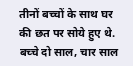तीनों बच्चों के साथ घर की छत पर सोये हुए थे. बच्चे दो साल, चार साल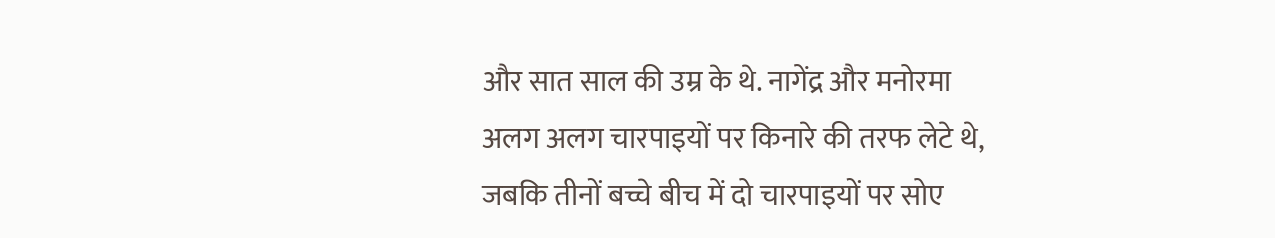और सात साल की उम्र के थे. नागेंद्र और मनोरमा अलग अलग चारपाइयों पर किनारे की तरफ लेटे थे, जबकि तीनों बच्चे बीच में दो चारपाइयों पर सोए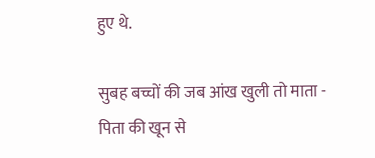हुए थे.

सुबह बच्चों की जब आंख खुली तो माता - पिता की खून से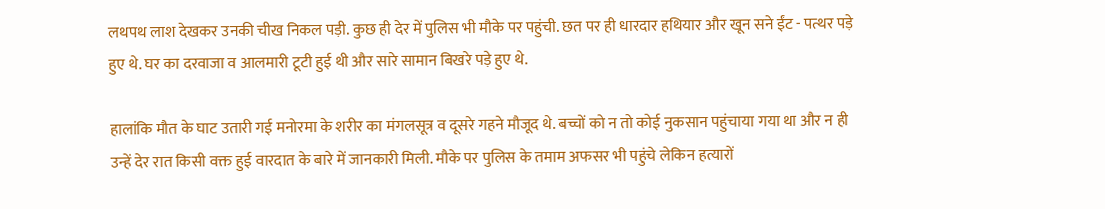लथपथ लाश देखकर उनकी चीख निकल पड़ी. कुछ ही देर में पुलिस भी मौके पर पहुंची. छत पर ही धारदार हथियार और खून सने ईंट - पत्थर पड़े हुए थे. घर का दरवाजा व आलमारी टूटी हुई थी और सारे सामान बिखरे पड़े हुए थे.

हालांकि मौत के घाट उतारी गई मनोरमा के शरीर का मंगलसूत्र व दूसरे गहने मौजूद थे. बच्चों को न तो कोई नुकसान पहुंचाया गया था और न ही उन्हें देर रात किसी वक्त हुई वारदात के बारे में जानकारी मिली. मौके पर पुलिस के तमाम अफसर भी पहुंचे लेकिन हत्यारों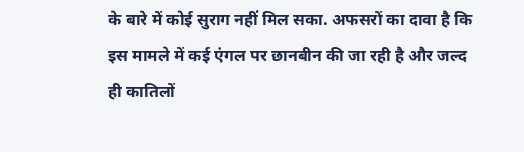के बारे में कोई सुराग नहीं मिल सका. अफसरों का दावा है कि इस मामले में कई एंगल पर छानबीन की जा रही है और जल्द ही कातिलों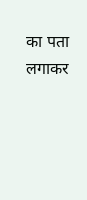का पता लगाकर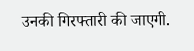उनकी गिरफ्तारी की जाएगी.